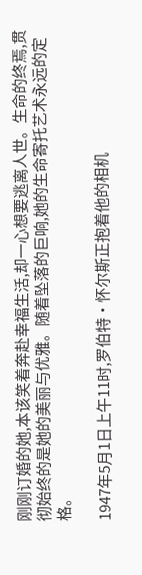刚刚订婚的她,本该笑着奔赴幸福生活,却一心想要逃离人世。生命的终焉,贯彻始终的是她的美丽与优雅。随着坠落的巨响,她的生命寄托艺术永远的定格。

1947年5月1日上午11时,罗伯特·怀尔斯正抱着他的相机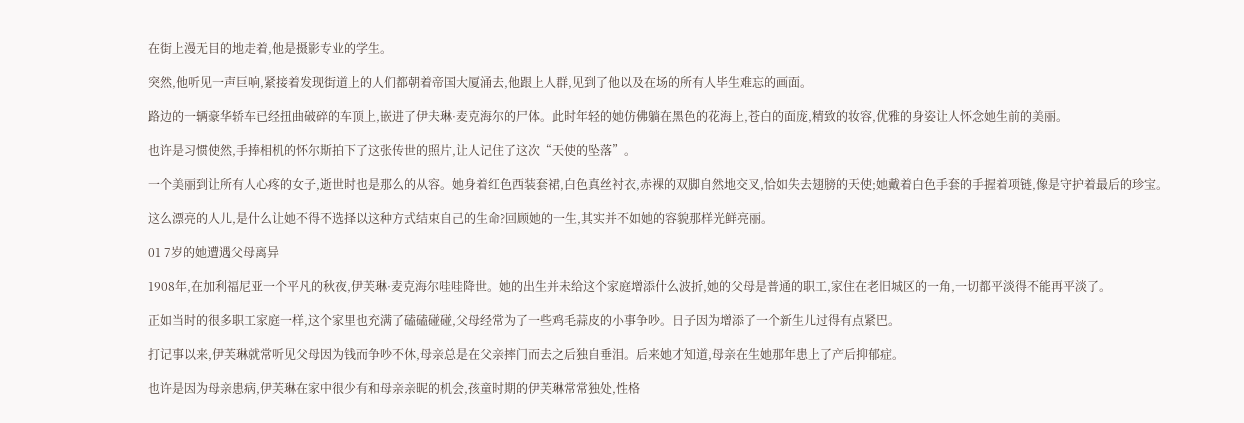在街上漫无目的地走着,他是摄影专业的学生。

突然,他听见一声巨响,紧接着发现街道上的人们都朝着帝国大厦涌去,他跟上人群,见到了他以及在场的所有人毕生难忘的画面。

路边的一辆豪华轿车已经扭曲破碎的车顶上,嵌进了伊夫琳·麦克海尔的尸体。此时年轻的她仿佛躺在黑色的花海上,苍白的面庞,精致的妆容,优雅的身姿让人怀念她生前的美丽。

也许是习惯使然,手捧相机的怀尔斯拍下了这张传世的照片,让人记住了这次“天使的坠落”。

一个美丽到让所有人心疼的女子,逝世时也是那么的从容。她身着红色西装套裙,白色真丝衬衣,赤裸的双脚自然地交叉,恰如失去翅膀的天使;她戴着白色手套的手握着项链,像是守护着最后的珍宝。

这么漂亮的人儿,是什么让她不得不选择以这种方式结束自己的生命?回顾她的一生,其实并不如她的容貌那样光鲜亮丽。

01 7岁的她遭遇父母离异

1908年,在加利福尼亚一个平凡的秋夜,伊芙琳·麦克海尔哇哇降世。她的出生并未给这个家庭增添什么波折,她的父母是普通的职工,家住在老旧城区的一角,一切都平淡得不能再平淡了。

正如当时的很多职工家庭一样,这个家里也充满了磕磕碰碰,父母经常为了一些鸡毛蒜皮的小事争吵。日子因为增添了一个新生儿过得有点紧巴。

打记事以来,伊芙琳就常听见父母因为钱而争吵不休,母亲总是在父亲摔门而去之后独自垂泪。后来她才知道,母亲在生她那年患上了产后抑郁症。

也许是因为母亲患病,伊芙琳在家中很少有和母亲亲昵的机会,孩童时期的伊芙琳常常独处,性格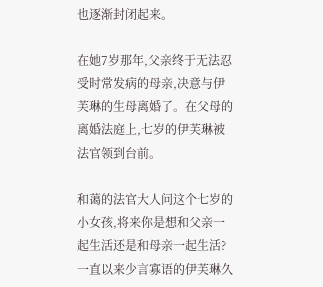也逐渐封闭起来。

在她7岁那年,父亲终于无法忍受时常发病的母亲,决意与伊芙琳的生母离婚了。在父母的离婚法庭上,七岁的伊芙琳被法官领到台前。

和蔼的法官大人问这个七岁的小女孩,将来你是想和父亲一起生活还是和母亲一起生活?一直以来少言寡语的伊芙琳久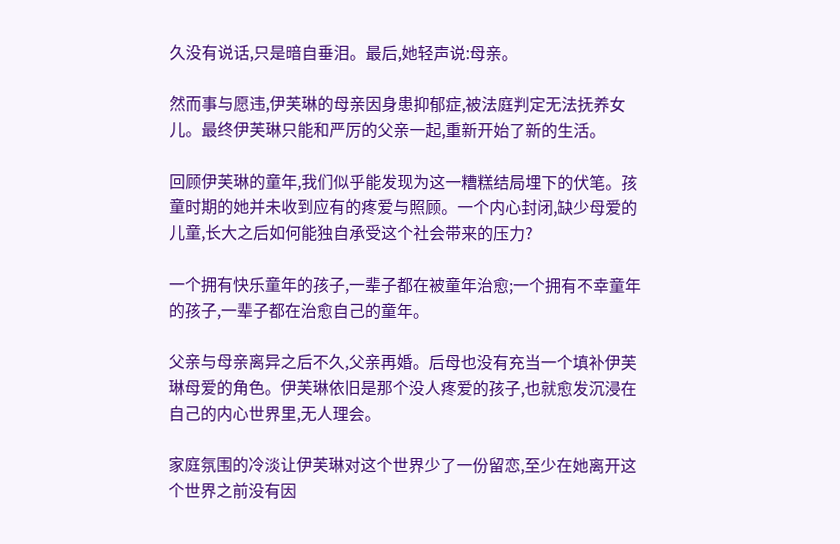久没有说话,只是暗自垂泪。最后,她轻声说:母亲。

然而事与愿违,伊芙琳的母亲因身患抑郁症,被法庭判定无法抚养女儿。最终伊芙琳只能和严厉的父亲一起,重新开始了新的生活。

回顾伊芙琳的童年,我们似乎能发现为这一糟糕结局埋下的伏笔。孩童时期的她并未收到应有的疼爱与照顾。一个内心封闭,缺少母爱的儿童,长大之后如何能独自承受这个社会带来的压力?

一个拥有快乐童年的孩子,一辈子都在被童年治愈;一个拥有不幸童年的孩子,一辈子都在治愈自己的童年。

父亲与母亲离异之后不久,父亲再婚。后母也没有充当一个填补伊芙琳母爱的角色。伊芙琳依旧是那个没人疼爱的孩子,也就愈发沉浸在自己的内心世界里,无人理会。

家庭氛围的冷淡让伊芙琳对这个世界少了一份留恋,至少在她离开这个世界之前没有因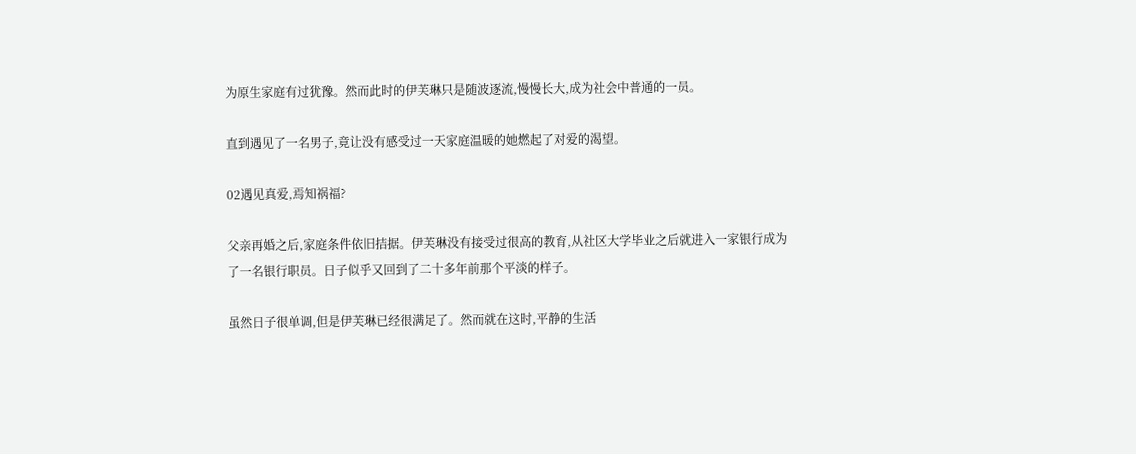为原生家庭有过犹豫。然而此时的伊芙琳只是随波逐流,慢慢长大,成为社会中普通的一员。

直到遇见了一名男子,竟让没有感受过一天家庭温暖的她燃起了对爱的渴望。

02遇见真爱,焉知祸福?

父亲再婚之后,家庭条件依旧拮据。伊芙琳没有接受过很高的教育,从社区大学毕业之后就进入一家银行成为了一名银行职员。日子似乎又回到了二十多年前那个平淡的样子。

虽然日子很单调,但是伊芙琳已经很满足了。然而就在这时,平静的生活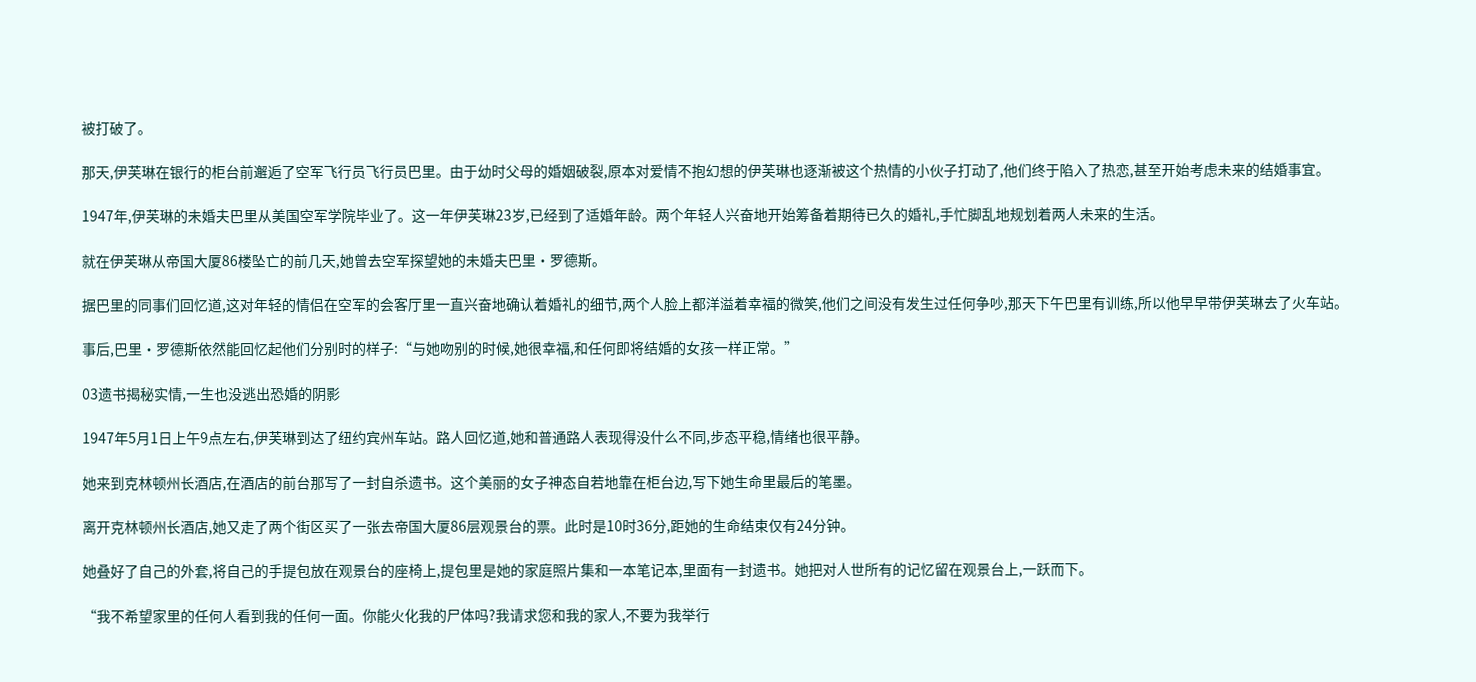被打破了。

那天,伊芙琳在银行的柜台前邂逅了空军飞行员飞行员巴里。由于幼时父母的婚姻破裂,原本对爱情不抱幻想的伊芙琳也逐渐被这个热情的小伙子打动了,他们终于陷入了热恋,甚至开始考虑未来的结婚事宜。

1947年,伊芙琳的未婚夫巴里从美国空军学院毕业了。这一年伊芙琳23岁,已经到了适婚年龄。两个年轻人兴奋地开始筹备着期待已久的婚礼,手忙脚乱地规划着两人未来的生活。

就在伊芙琳从帝国大厦86楼坠亡的前几天,她曾去空军探望她的未婚夫巴里·罗德斯。

据巴里的同事们回忆道,这对年轻的情侣在空军的会客厅里一直兴奋地确认着婚礼的细节,两个人脸上都洋溢着幸福的微笑,他们之间没有发生过任何争吵,那天下午巴里有训练,所以他早早带伊芙琳去了火车站。

事后,巴里·罗德斯依然能回忆起他们分别时的样子:“与她吻别的时候,她很幸福,和任何即将结婚的女孩一样正常。”

03遗书揭秘实情,一生也没逃出恐婚的阴影

1947年5月1日上午9点左右,伊芙琳到达了纽约宾州车站。路人回忆道,她和普通路人表现得没什么不同,步态平稳,情绪也很平静。

她来到克林顿州长酒店,在酒店的前台那写了一封自杀遗书。这个美丽的女子神态自若地靠在柜台边,写下她生命里最后的笔墨。

离开克林顿州长酒店,她又走了两个街区买了一张去帝国大厦86层观景台的票。此时是10时36分,距她的生命结束仅有24分钟。

她叠好了自己的外套,将自己的手提包放在观景台的座椅上,提包里是她的家庭照片集和一本笔记本,里面有一封遗书。她把对人世所有的记忆留在观景台上,一跃而下。

“我不希望家里的任何人看到我的任何一面。你能火化我的尸体吗?我请求您和我的家人,不要为我举行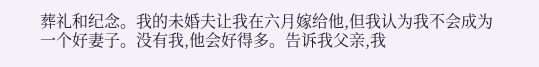葬礼和纪念。我的未婚夫让我在六月嫁给他,但我认为我不会成为一个好妻子。没有我,他会好得多。告诉我父亲,我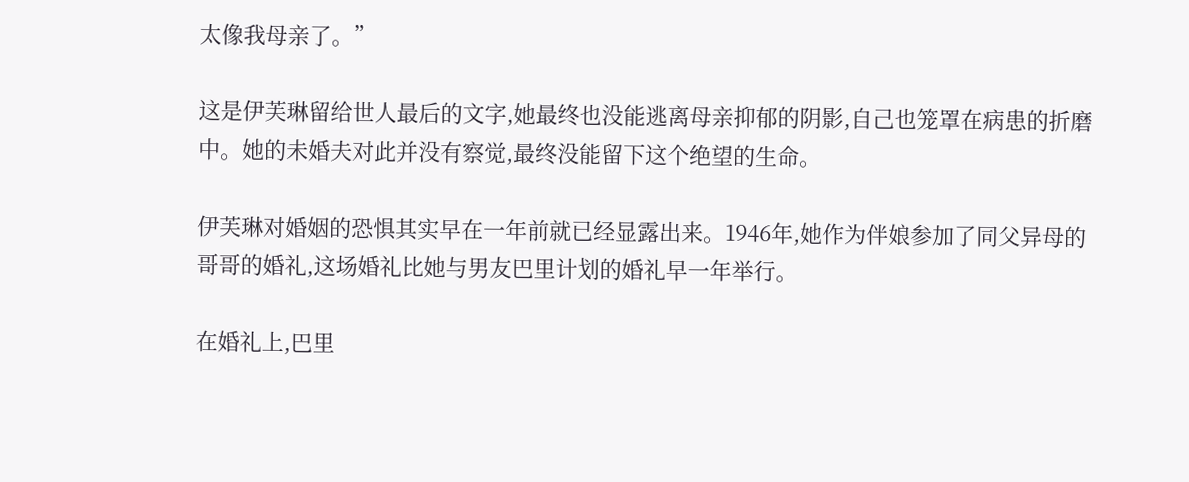太像我母亲了。”

这是伊芙琳留给世人最后的文字,她最终也没能逃离母亲抑郁的阴影,自己也笼罩在病患的折磨中。她的未婚夫对此并没有察觉,最终没能留下这个绝望的生命。

伊芙琳对婚姻的恐惧其实早在一年前就已经显露出来。1946年,她作为伴娘参加了同父异母的哥哥的婚礼,这场婚礼比她与男友巴里计划的婚礼早一年举行。

在婚礼上,巴里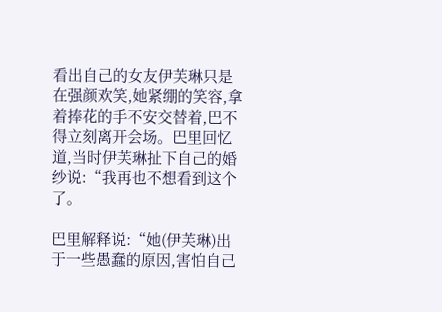看出自己的女友伊芙琳只是在强颜欢笑,她紧绷的笑容,拿着捧花的手不安交替着,巴不得立刻离开会场。巴里回忆道,当时伊芙琳扯下自己的婚纱说:“我再也不想看到这个了。

巴里解释说:“她(伊芙琳)出于一些愚蠢的原因,害怕自己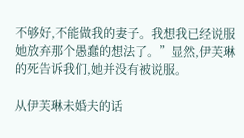不够好,不能做我的妻子。我想我已经说服她放弃那个愚蠢的想法了。”显然,伊芙琳的死告诉我们,她并没有被说服。

从伊芙琳未婚夫的话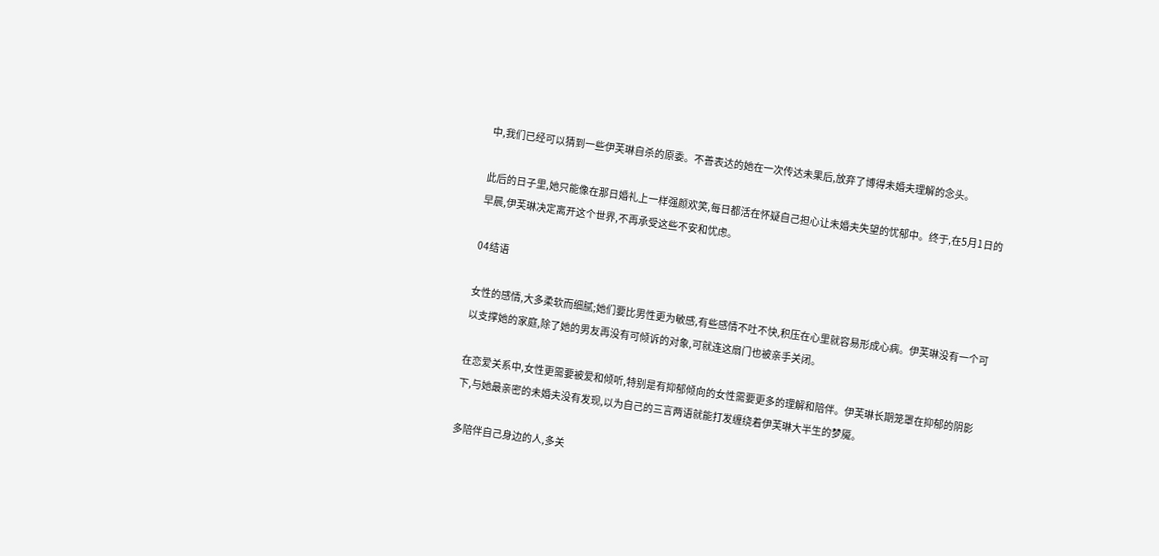中,我们已经可以猜到一些伊芙琳自杀的原委。不善表达的她在一次传达未果后,放弃了博得未婚夫理解的念头。

此后的日子里,她只能像在那日婚礼上一样强颜欢笑,每日都活在怀疑自己担心让未婚夫失望的忧郁中。终于,在5月1日的早晨,伊芙琳决定离开这个世界,不再承受这些不安和忧虑。

04结语

女性的感情,大多柔软而细腻;她们要比男性更为敏感,有些感情不吐不快,积压在心里就容易形成心病。伊芙琳没有一个可以支撑她的家庭,除了她的男友再没有可倾诉的对象,可就连这扇门也被亲手关闭。

在恋爱关系中,女性更需要被爱和倾听,特别是有抑郁倾向的女性需要更多的理解和陪伴。伊芙琳长期笼罩在抑郁的阴影下,与她最亲密的未婚夫没有发现,以为自己的三言两语就能打发缠绕着伊芙琳大半生的梦魇。

多陪伴自己身边的人,多关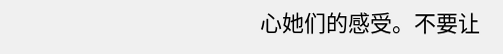心她们的感受。不要让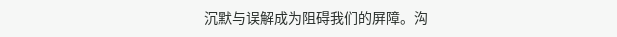沉默与误解成为阻碍我们的屏障。沟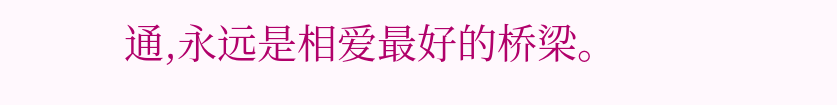通,永远是相爱最好的桥梁。